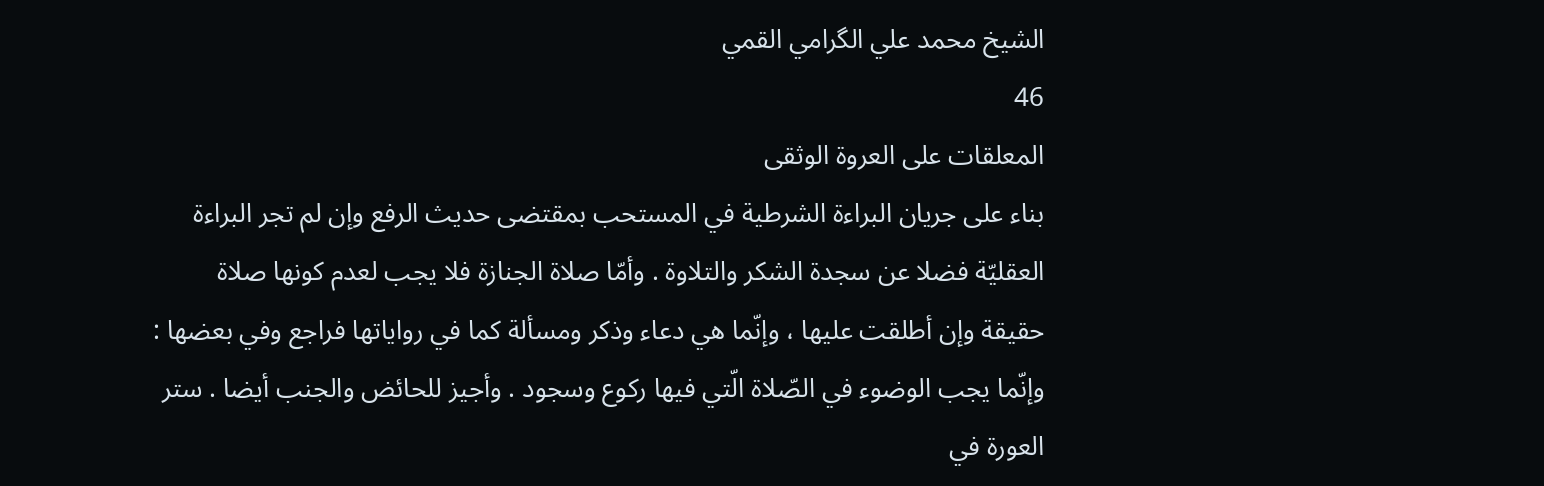الشيخ محمد علي الگرامي القمي
46
المعلقات على العروة الوثقى
بناء على جريان البراءة الشرطية في المستحب بمقتضى حديث الرفع وإن لم تجر البراءة العقليّة فضلا عن سجدة الشكر والتلاوة . وأمّا صلاة الجنازة فلا يجب لعدم كونها صلاة حقيقة وإن أطلقت عليها ، وإنّما هي دعاء وذكر ومسألة كما في رواياتها فراجع وفي بعضها : وإنّما يجب الوضوء في الصّلاة الّتي فيها ركوع وسجود . وأجيز للحائض والجنب أيضا . ستر العورة في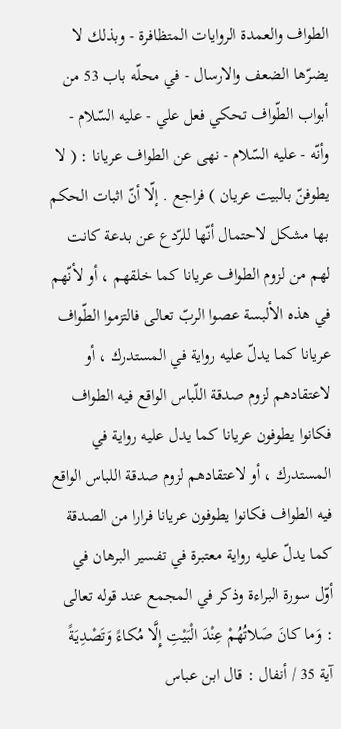الطواف والعمدة الروايات المتظافرة - وبذلك لا يضرّها الضعف والارسال - في محلّه باب 53 من أبواب الطّواف تحكي فعل علي - عليه السّلام - وأنّه - عليه السّلام - نهى عن الطواف عريانا : ( لا يطوفنّ بالبيت عريان ) فراجع . إلّا أنّ اثبات الحكم بها مشكل لاحتمال أنّها للرّدع عن بدعة كانت لهم من لزوم الطواف عريانا كما خلقهم ، أو لأنّهم في هذه الألبسة عصوا الربّ تعالى فالتزموا الطّواف عريانا كما يدلّ عليه رواية في المستدرك ، أو لاعتقادهم لزوم صدقة اللّباس الواقع فيه الطواف فكانوا يطوفون عريانا كما يدل عليه رواية في المستدرك ، أو لاعتقادهم لزوم صدقة اللباس الواقع فيه الطواف فكانوا يطوفون عريانا فرارا من الصدقة كما يدلّ عليه رواية معتبرة في تفسير البرهان في أوّل سورة البراءة وذكر في المجمع عند قوله تعالى : وَما كانَ صَلاتُهُمْ عِنْدَ الْبَيْتِ إِلَّا مُكاءً وَتَصْدِيَةً آية 35 / أنفال : قال ابن عباس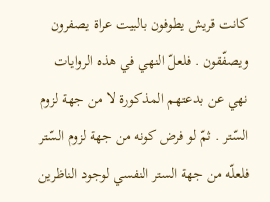كانت قريش يطوفون بالبيت عراة يصفرون ويصفّقون . فلعلّ النهي في هذه الروايات نهي عن بدعتهم المذكورة لا من جهة لزوم السّتر . ثمّ لو فرض كونه من جهة لزوم السّتر فلعلّه من جهة الستر النفسي لوجود الناظرين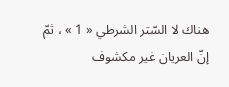هناك لا السّتر الشرطي « 1 » ، ثمّ إنّ العريان غير مكشوف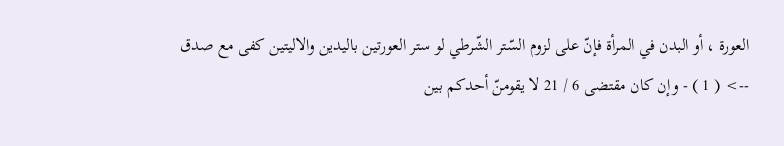العورة ، أو البدن في المرأة فإنّ على لزوم السّتر الشّرطي لو ستر العورتين باليدين والاليتين كفى مع صدق
--> ( 1 ) - وإن كان مقتضى 6 / 21 لا يقومنّ أحدكم بين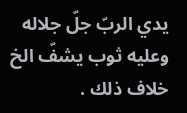يدي الربّ جلّ جلاله وعليه ثوب يشفّ الخ خلاف ذلك .